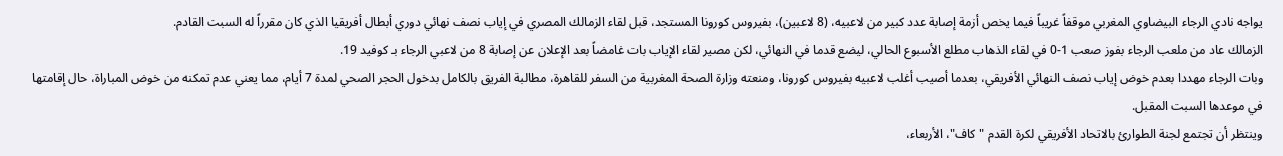يواجه نادي الرجاء البيضاوي المغربي موقفاً غريباً فيما يخص أزمة إصابة عدد كبير من لاعبيه، (8 لاعبين)، بفيروس كورونا المستجد، قبل لقاء الزمالك المصري في إياب نصف نهائي دوري أبطال أفريقيا الذي كان مقرراً له السبت القادم.
الزمالك عاد من ملعب الرجاء بفوز صعب 1-0 في لقاء الذهاب مطلع الأسبوع الحالي، ليضع قدما في النهائي، لكن مصير لقاء الإياب بات غامضاً بعد الإعلان عن إصابة 8 من لاعبي الرجاء بـ كوفيد 19.
وبات الرجاء مهددا بعدم خوض إياب نصف النهائي الأفريقي، بعدما أصيب أغلب لاعبيه بفيروس كورونا، ومنعته وزارة الصحة المغربية من السفر للقاهرة، مطالبة الفريق بالكامل بدخول الحجر الصحي لمدة 7 أيام، مما يعني عدم تمكنه من خوض المباراة، حال إقامتها في موعدها السبت المقبل.
وينتظر أن تجتمع لجنة الطوارئ بالاتحاد الأفريقي لكرة القدم "كاف"، الأربعاء،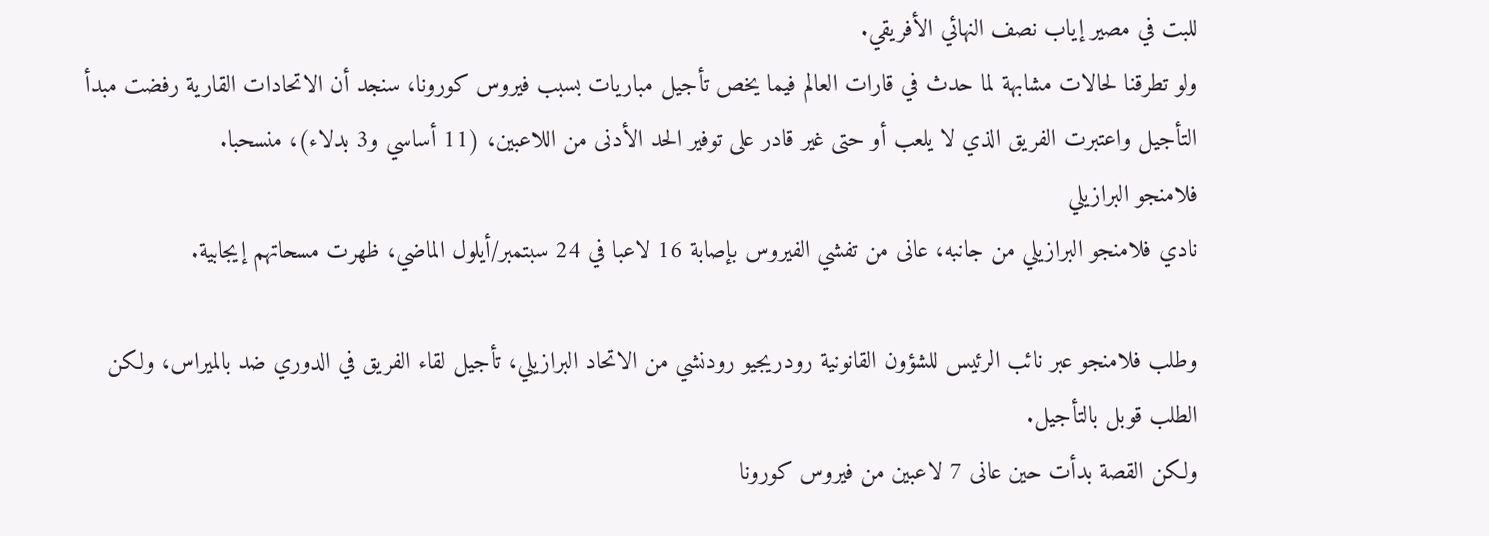للبت في مصير إياب نصف النهائي الأفريقي.
ولو تطرقنا لحالات مشابهة لما حدث في قارات العالم فيما يخص تأجيل مباريات بسبب فيروس كورونا، سنجد أن الاتحادات القارية رفضت مبدأ التأجيل واعتبرت الفريق الذي لا يلعب أو حتى غير قادر على توفير الحد الأدنى من اللاعبين، (11 أساسي و3 بدلاء)، منسحبا.
فلامنجو البرازيلي
نادي فلامنجو البرازيلي من جانبه، عانى من تفشي الفيروس بإصابة 16 لاعبا في 24 سبتمبر/أيلول الماضي، ظهرت مسحاتهم إيجابية.

وطلب فلامنجو عبر نائب الرئيس للشؤون القانونية رودريجيو رودنشي من الاتحاد البرازيلي، تأجيل لقاء الفريق في الدوري ضد بالميراس، ولكن الطلب قوبل بالتأجيل.
ولكن القصة بدأت حين عانى 7 لاعبين من فيروس كورونا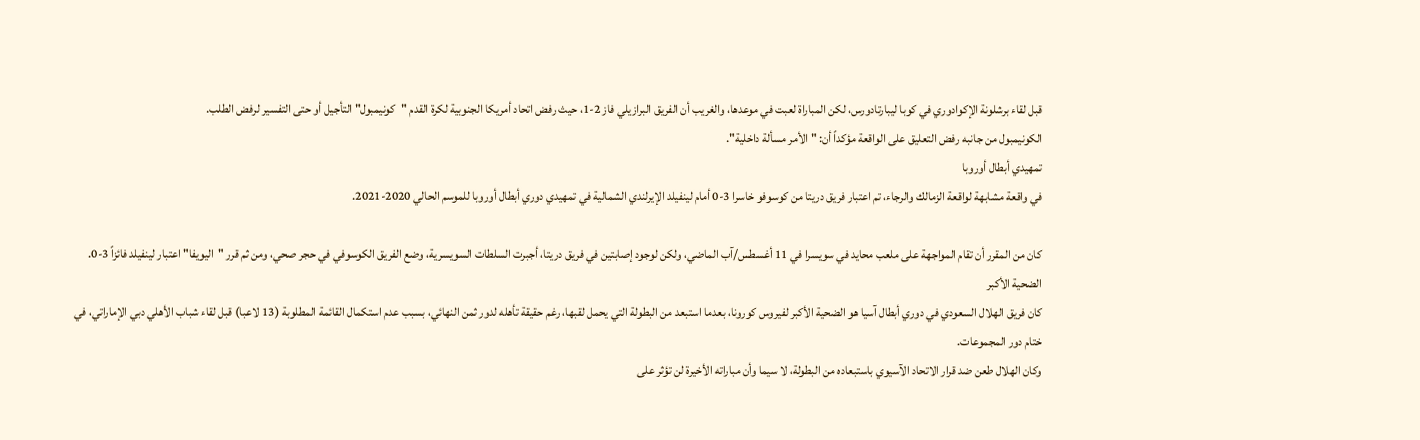قبل لقاء برشلونة الإكوادوري في كوبا ليبارتادورس، لكن المباراة لعبت في موعدها، والغريب أن الفريق البرازيلي فاز 2-1، حيث رفض اتحاد أمريكا الجنوبية لكرة القدم "كونيمبول" التأجيل أو حتى التفسير لرفض الطلب.
الكونيمبول من جانبه رفض التعليق على الواقعة مؤكداً أن: "الأمر مسألة داخلية".
تمهيدي أبطال أوروبا
في واقعة مشابهة لواقعة الزمالك والرجاء، تم اعتبار فريق دريتا من كوسوفو خاسرا 3-0 أمام لينفيلد الإيرلندي الشمالية في تمهيدي دوري أبطال أوروبا للموسم الحالي 2020-2021.

كان من المقرر أن تقام المواجهة على ملعب محايد في سويسرا في 11 أغسطس/آب الماضي، ولكن لوجود إصابتين في فريق دريتا، أجبرت السلطات السويسرية، وضع الفريق الكوسوفي في حجر صحي، ومن ثم قرر "اليويفا" اعتبار لينفيلد فائزاً 3-0.
الضحية الأكبر
كان فريق الهلال السعودي في دوري أبطال آسيا هو الضحية الأكبر لفيروس كورونا، بعدما استبعد من البطولة التي يحمل لقبها، رغم حقيقة تأهله لدور ثمن النهائي، بسبب عدم استكمال القائمة المطلوبة (13 لاعبا) قبل لقاء شباب الأهلي دبي الإماراتي، في ختام دور المجموعات.
وكان الهلال طعن ضد قرار الاتحاد الآسيوي باستبعاده من البطولة، لا سيما وأن مباراته الأخيرة لن تؤثر على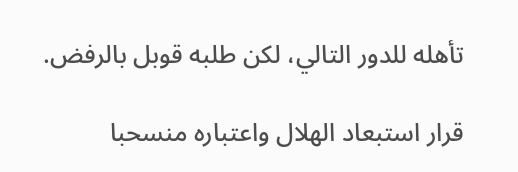تأهله للدور التالي، لكن طلبه قوبل بالرفض.

قرار استبعاد الهلال واعتباره منسحبا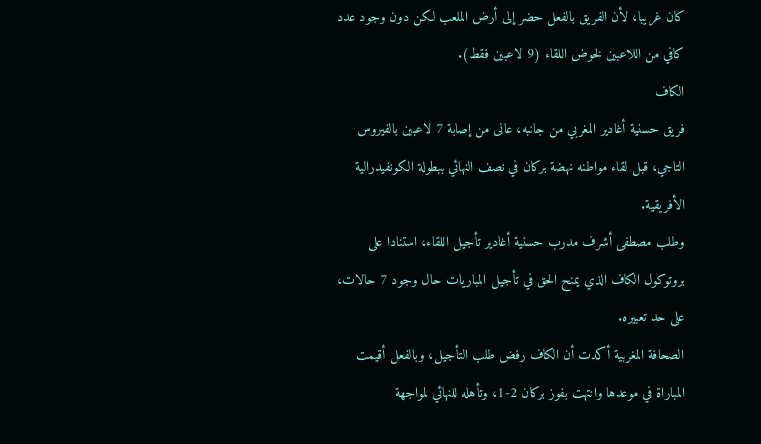كان غريبا، لأن الفريق بالفعل حضر إلى أرض الملعب لكن دون وجود عدد كافي من اللاعبين لخوض اللقاء (9 لاعبين فقط).
الكاف
فريق حسنية أغادير المغربي من جانبه، عانى من إصابة 7 لاعبين بالفيروس التاجي، قبل لقاء مواطنه نهضة بركان في نصف النهائي ببطولة الكونفيدرالية الأفريقية.
وطلب مصطفى أشرف مدرب حسنية أغادير تأجيل اللقاء، استنادا على بروتوكول الكاف الذي يمنح الحق في تأجيل المباريات حال وجود 7 حالات، على حد تعبيره.
الصحافة المغربية أكدت أن الكاف رفض طلب التأجيل، وبالفعل أقيمت المباراة في موعدها وانتهت بفوز بركان 2-1، وتأهله للنهائي لمواجهة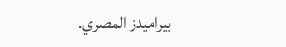بيراميدز المصري.